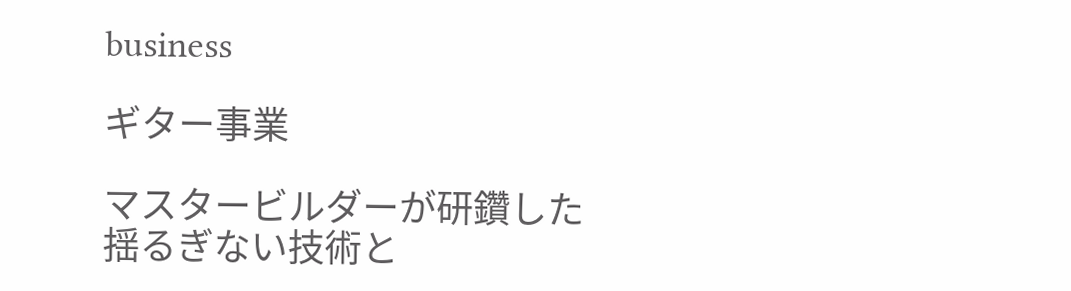business

ギター事業

マスタービルダーが研鑽した
揺るぎない技術と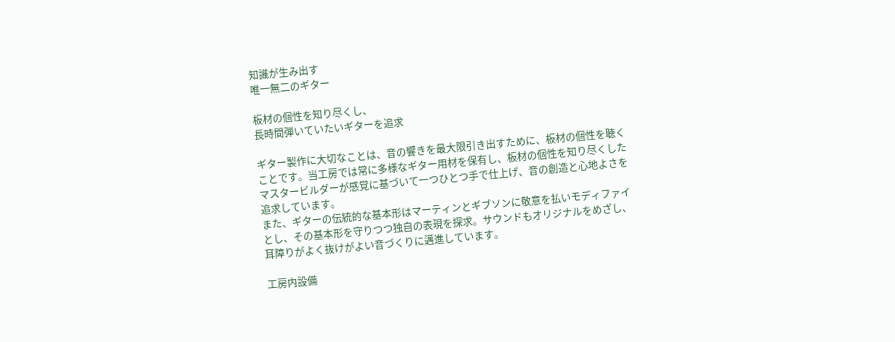知識が生み出す
唯一無二のギター

板材の個性を知り尽くし、
長時間弾いていたいギターを追求

ギター製作に大切なことは、音の響きを最大限引き出すために、板材の個性を聴くことです。当工房では常に多様なギター用材を保有し、板材の個性を知り尽くしたマスタービルダーが感覚に基づいて一つひとつ手で仕上げ、音の創造と心地よさを追求しています。
また、ギターの伝統的な基本形はマーティンとギブソンに敬意を払いモディファイとし、その基本形を守りつつ独自の表現を探求。サウンドもオリジナルをめざし、耳障りがよく抜けがよい音づくりに邁進しています。

工房内設備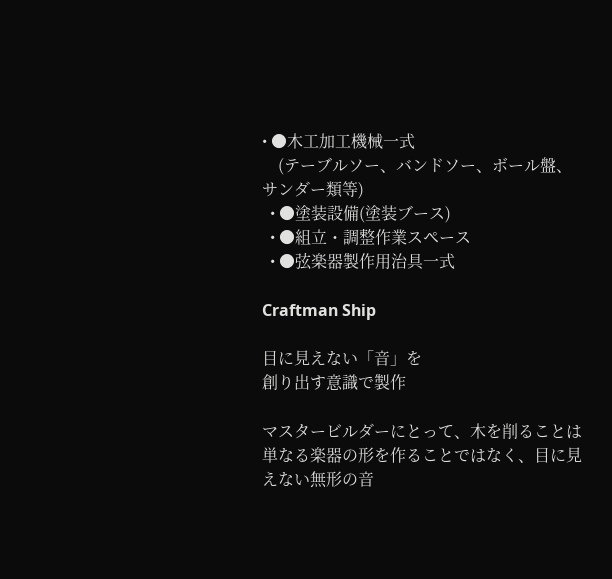• ●木工加工機械一式
    (テーブルソー、バンドソー、ボール盤、サンダー類等)
  • ●塗装設備(塗装ブース)
  • ●組立・調整作業スペース
  • ●弦楽器製作用治具一式

Craftman Ship

目に見えない「音」を
創り出す意識で製作

マスタービルダーにとって、木を削ることは単なる楽器の形を作ることではなく、目に見えない無形の音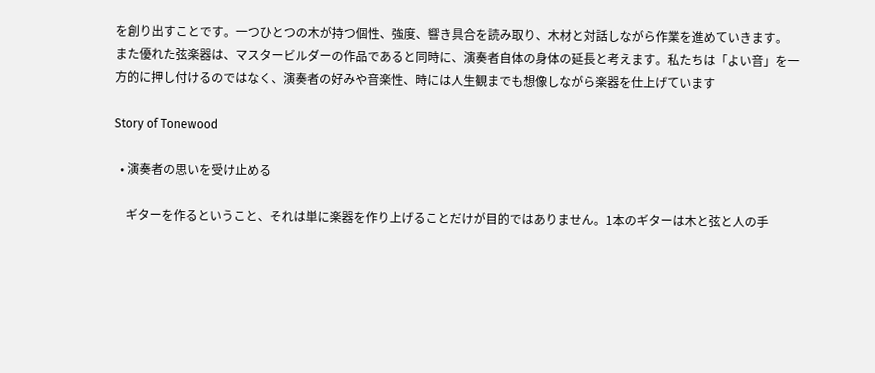を創り出すことです。一つひとつの木が持つ個性、強度、響き具合を読み取り、木材と対話しながら作業を進めていきます。
また優れた弦楽器は、マスタービルダーの作品であると同時に、演奏者自体の身体の延長と考えます。私たちは「よい音」を一方的に押し付けるのではなく、演奏者の好みや音楽性、時には人生観までも想像しながら楽器を仕上げています

Story of Tonewood

  • 演奏者の思いを受け止める

    ギターを作るということ、それは単に楽器を作り上げることだけが目的ではありません。1本のギターは木と弦と人の手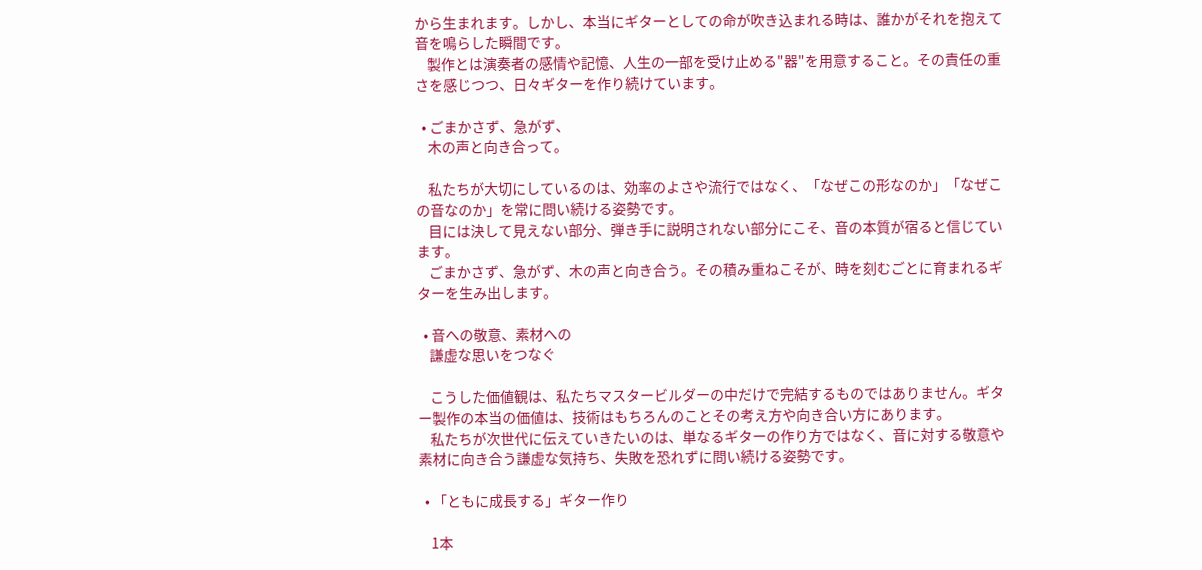から生まれます。しかし、本当にギターとしての命が吹き込まれる時は、誰かがそれを抱えて音を鳴らした瞬間です。
    製作とは演奏者の感情や記憶、人生の一部を受け止める"器"を用意すること。その責任の重さを感じつつ、日々ギターを作り続けています。

  • ごまかさず、急がず、
    木の声と向き合って。

    私たちが大切にしているのは、効率のよさや流行ではなく、「なぜこの形なのか」「なぜこの音なのか」を常に問い続ける姿勢です。
    目には決して見えない部分、弾き手に説明されない部分にこそ、音の本質が宿ると信じています。
    ごまかさず、急がず、木の声と向き合う。その積み重ねこそが、時を刻むごとに育まれるギターを生み出します。

  • 音への敬意、素材への
    謙虚な思いをつなぐ

    こうした価値観は、私たちマスタービルダーの中だけで完結するものではありません。ギター製作の本当の価値は、技術はもちろんのことその考え方や向き合い方にあります。
    私たちが次世代に伝えていきたいのは、単なるギターの作り方ではなく、音に対する敬意や素材に向き合う謙虚な気持ち、失敗を恐れずに問い続ける姿勢です。

  • 「ともに成長する」ギター作り

    1本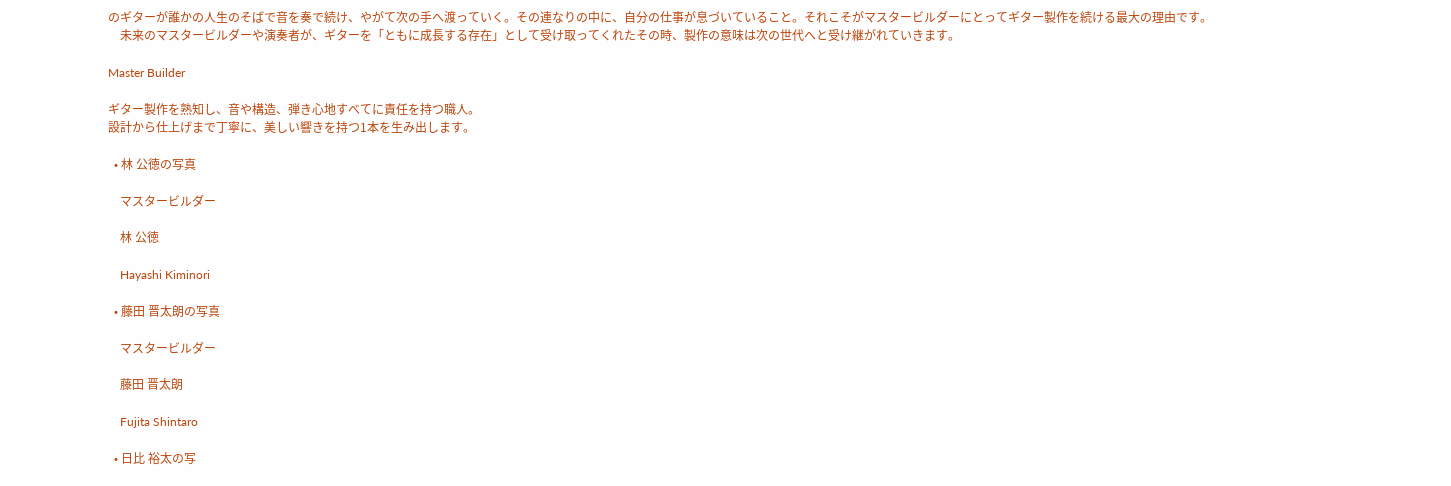のギターが誰かの人生のそばで音を奏で続け、やがて次の手へ渡っていく。その連なりの中に、自分の仕事が息づいていること。それこそがマスタービルダーにとってギター製作を続ける最大の理由です。
    未来のマスタービルダーや演奏者が、ギターを「ともに成長する存在」として受け取ってくれたその時、製作の意味は次の世代へと受け継がれていきます。

Master Builder

ギター製作を熟知し、音や構造、弾き心地すべてに責任を持つ職人。
設計から仕上げまで丁寧に、美しい響きを持つ1本を生み出します。

  • 林 公徳の写真

    マスタービルダー

    林 公徳

    Hayashi Kiminori

  • 藤田 晋太朗の写真

    マスタービルダー

    藤田 晋太朗

    Fujita Shintaro

  • 日比 裕太の写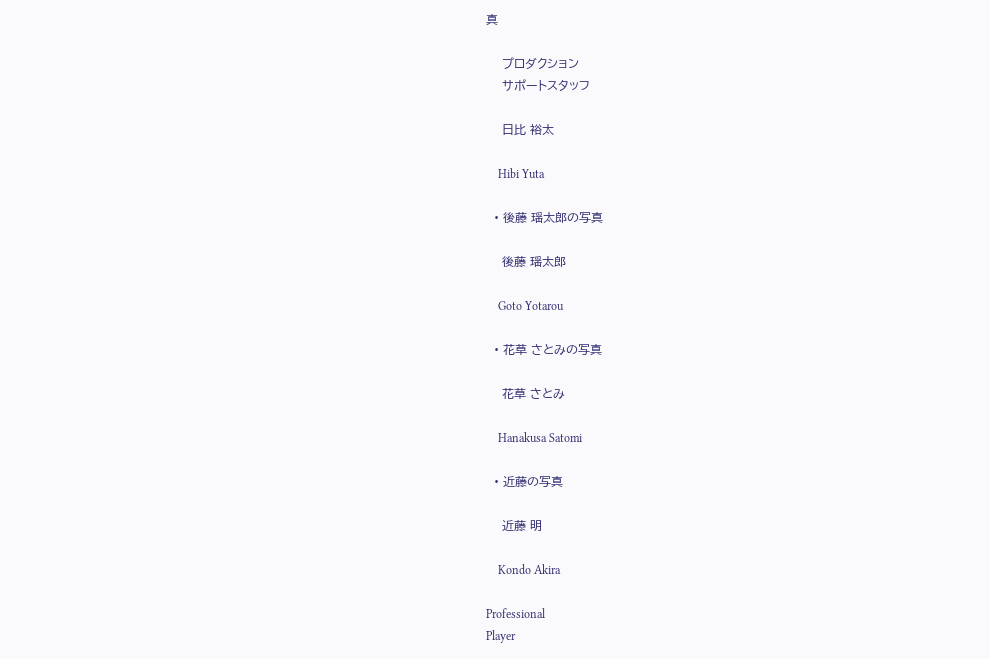真

    プロダクション
    サポートスタッフ

    日比 裕太

    Hibi Yuta

  • 後藤 瑶太郎の写真

    後藤 瑶太郎

    Goto Yotarou

  • 花草 さとみの写真

    花草 さとみ

    Hanakusa Satomi

  • 近藤の写真

    近藤 明

    Kondo Akira

Professional
Player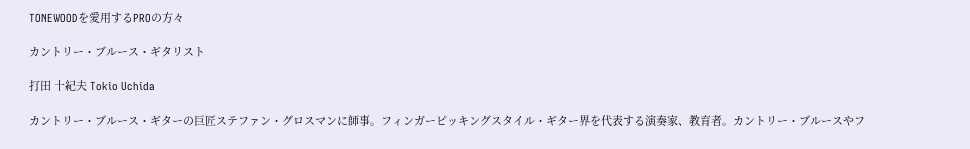TONEWOODを愛用するPROの方々

カントリー・ブルース・ギタリスト

打田 十紀夫 Tokio Uchida

カントリー・ブルース・ギターの巨匠ステファン・グロスマンに師事。フィンガーピッキングスタイル・ギター界を代表する演奏家、教育者。カントリー・ブルースやフ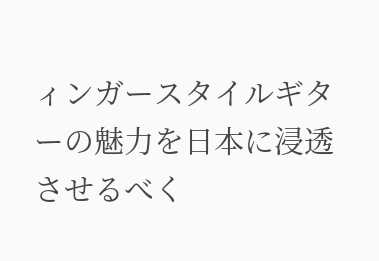ィンガースタイルギターの魅力を日本に浸透させるべく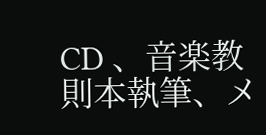CD 、音楽教則本執筆、メ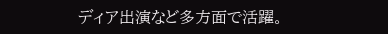ディア出演など多方面で活躍。